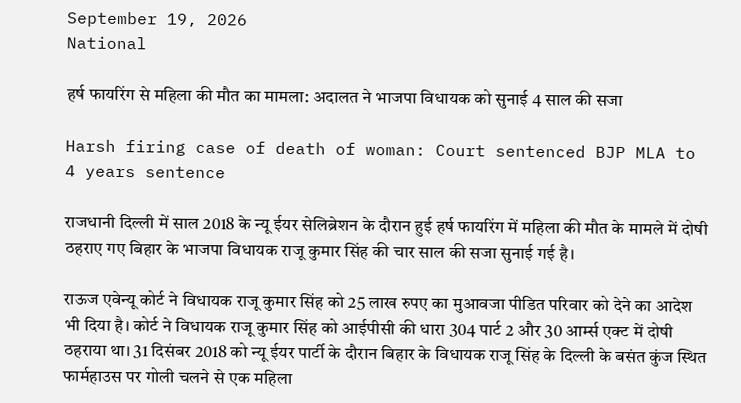September 19, 2026
National

हर्ष फायरिंग से महिला की मौत का मामला: अदालत ने भाजपा विधायक को सुनाई 4 साल की सजा

Harsh firing case of death of woman: Court sentenced BJP MLA to 4 years sentence

राजधानी दिल्ली में साल 2018 के न्यू ईयर सेलिब्रेशन के दौरान हुई हर्ष फायरिंग में महिला की मौत के मामले में दोषी ठहराए गए बिहार के भाजपा विधायक राजू कुमार सिंह की चार साल की सजा सुनाई गई है।

राऊज एवेन्यू कोर्ट ने विधायक राजू कुमार सिंह को 25 लाख रुपए का मुआवजा पीडित परिवार को देने का आदेश भी दिया है। कोर्ट ने विधायक राजू कुमार सिंह को आईपीसी की धारा 304 पार्ट 2 और 30 आर्म्स एक्ट में दोषी ठहराया था। 31 दिसंबर 2018 को न्यू ईयर पार्टी के दौरान बिहार के विधायक राजू सिंह के दिल्ली के बसंत कुंज स्थित फार्महाउस पर गोली चलने से एक महिला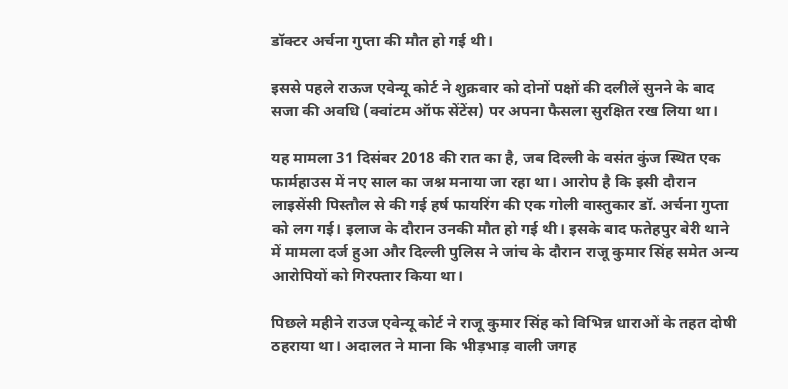डॉक्टर अर्चना गुप्ता की मौत हो गई थी।

इससे पहले राऊज एवेन्यू कोर्ट ने शुक्रवार को दोनों पक्षों की दलीलें सुनने के बाद सजा की अवधि (क्वांटम ऑफ सेंटेंस) पर अपना फैसला सुरक्षित रख लिया था।

यह मामला 31 दिसंबर 2018 की रात का है, जब दिल्ली के वसंत कुंज स्थित एक फार्महाउस में नए साल का जश्न मनाया जा रहा था। आरोप है कि इसी दौरान लाइसेंसी पिस्तौल से की गई हर्ष फायरिंग की एक गोली वास्तुकार डॉ. अर्चना गुप्ता को लग गई। इलाज के दौरान उनकी मौत हो गई थी। इसके बाद फतेहपुर बेरी थाने में मामला दर्ज हुआ और दिल्ली पुलिस ने जांच के दौरान राजू कुमार सिंह समेत अन्य आरोपियों को गिरफ्तार किया था।

पिछले महीने राउज एवेन्यू कोर्ट ने राजू कुमार सिंह को विभिन्न धाराओं के तहत दोषी ठहराया था। अदालत ने माना कि भीड़भाड़ वाली जगह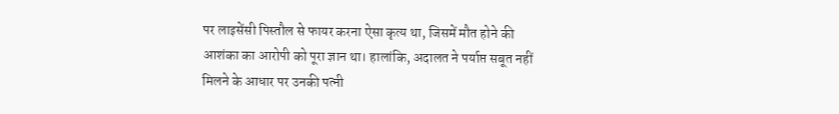पर लाइसेंसी पिस्तौल से फायर करना ऐसा कृत्य था, जिसमें मौत होने की आशंका का आरोपी को पूरा ज्ञान था। हालांकि, अदालत ने पर्याप्त सबूत नहीं मिलने के आधार पर उनकी पत्नी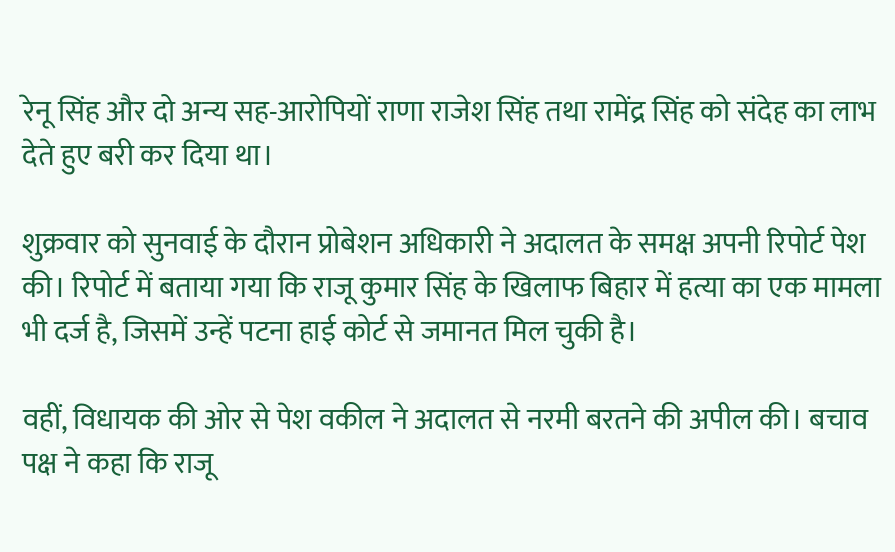रेनू सिंह और दो अन्य सह-आरोपियों राणा राजेश सिंह तथा रामेंद्र सिंह को संदेह का लाभ देते हुए बरी कर दिया था।

शुक्रवार को सुनवाई के दौरान प्रोबेशन अधिकारी ने अदालत के समक्ष अपनी रिपोर्ट पेश की। रिपोर्ट में बताया गया कि राजू कुमार सिंह के खिलाफ बिहार में हत्या का एक मामला भी दर्ज है, जिसमें उन्हें पटना हाई कोर्ट से जमानत मिल चुकी है।

वहीं, विधायक की ओर से पेश वकील ने अदालत से नरमी बरतने की अपील की। बचाव पक्ष ने कहा कि राजू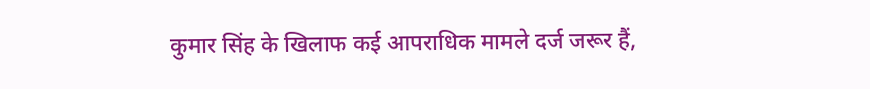कुमार सिंह के खिलाफ कई आपराधिक मामले दर्ज जरूर हैं,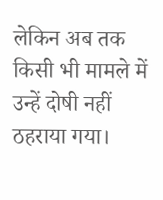लेकिन अब तक किसी भी मामले में उन्हें दोषी नहीं ठहराया गया।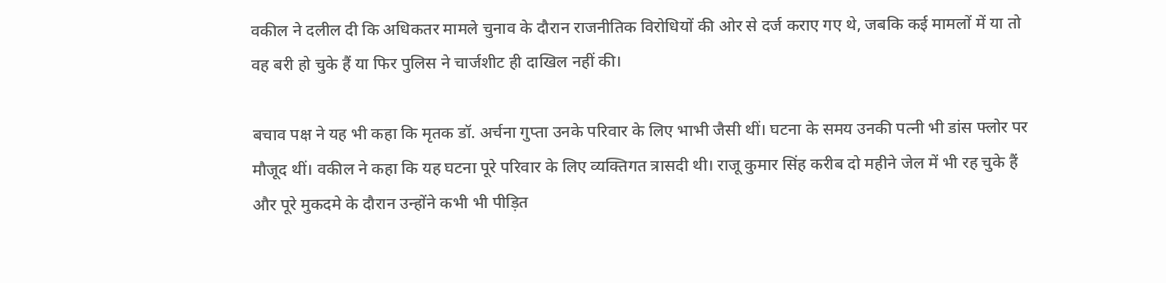वकील ने दलील दी कि अधिकतर मामले चुनाव के दौरान राजनीतिक विरोधियों की ओर से दर्ज कराए गए थे, जबकि कई मामलों में या तो वह बरी हो चुके हैं या फिर पुलिस ने चार्जशीट ही दाखिल नहीं की।

बचाव पक्ष ने यह भी कहा कि मृतक डॉ. अर्चना गुप्ता उनके परिवार के लिए भाभी जैसी थीं। घटना के समय उनकी पत्नी भी डांस फ्लोर पर मौजूद थीं। वकील ने कहा कि यह घटना पूरे परिवार के लिए व्यक्तिगत त्रासदी थी। राजू कुमार सिंह करीब दो महीने जेल में भी रह चुके हैं और पूरे मुकदमे के दौरान उन्होंने कभी भी पीड़ित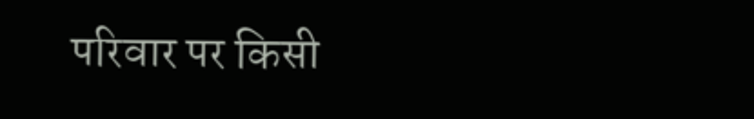परिवार पर किसी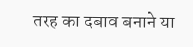तरह का दबाव बनाने या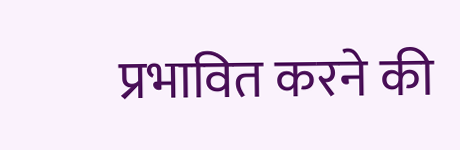प्रभावित करने की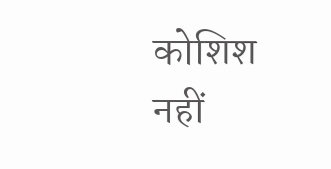कोशिश नहीं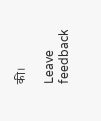की।

Leave feedback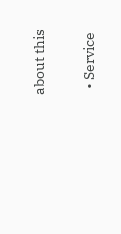about this

  • Service